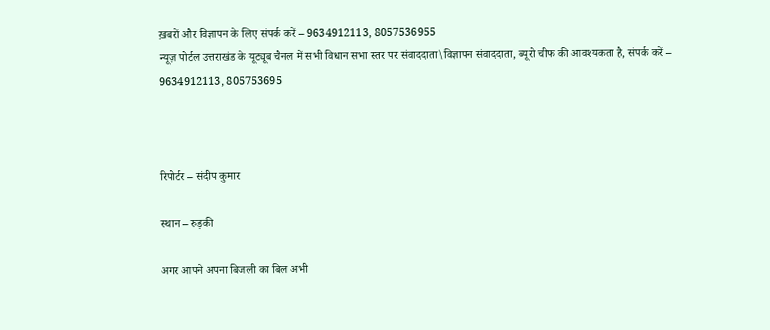ख़बरों और विज्ञापन के लिए संपर्क करें – 9634912113, 8057536955
न्यूज़ पोर्टल उत्तराखंड के यूट्यूब चैनल में सभी विधान सभा स्तर पर संवाददाता\विज्ञापन संवाददाता, ब्यूरो चीफ की आवश्यकता है, संपर्क करें – 9634912113, 805753695



रिपोर्टर – संदीप कुमार

स्थान – रुड़की

अगर आपने अपना बिजली का बिल अभी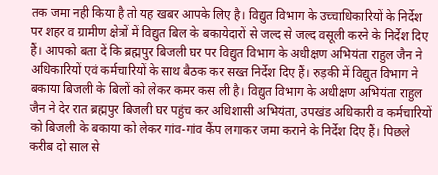तक जमा नही किया है तो यह खबर आपके लिए है। विद्युत विभाग के उच्चाधिकारियों के निर्देश पर शहर व ग्रामीण क्षेत्रों में विद्युत बिल के बकायेदारों से जल्द से जल्द वसूली करने के निर्देश दिए हैं। आपको बता दें कि ब्रह्मपुर बिजली घर पर विद्युत विभाग के अधीक्षण अभियंता राहुल जैन ने अधिकारियों एवं कर्मचारियों के साथ बैठक कर सख्त निर्देश दिए हैं। रुड़की में विद्युत विभाग ने बकाया बिजली के बिलों को लेकर कमर कस ली है। विद्युत विभाग के अधीक्षण अभियंता राहुल जैन ने देर रात ब्रह्मपुर बिजली घर पहुंच कर अधिशासी अभियंता, उपखंड अधिकारी व कर्मचारियों को बिजली के बकाया को लेकर गांव-गांव कैंप लगाकर जमा कराने के निर्देश दिए हैं। पिछले करीब दो साल से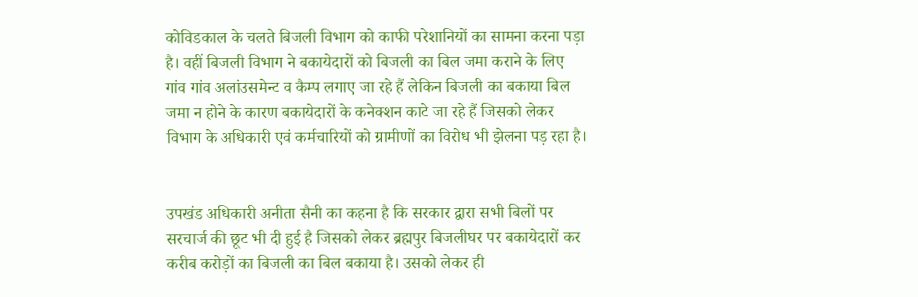कोविडकाल के चलते बिजली विभाग को काफी परेशानियों का सामना करना पड़ा है। वहीं बिजली विभाग ने बकायेदारों को बिजली का बिल जमा कराने के लिए गांव गांव अलांउसमेन्ट व कैम्प लगाए जा रहे हैं लेकिन बिजली का बकाया बिल जमा न होने के कारण बकायेदारों के कनेक्शन काटे जा रहे हैं जिसको लेकर विभाग के अधिकारी एवं कर्मचारियों को ग्रामीणों का विरोध भी झेलना पड़ रहा है।


उपखंड अधिकारी अनीता सैनी का कहना है कि सरकार द्वारा सभी बिलों पर सरचार्ज की छूट भी दी हुई है जिसको लेकर ब्रह्मपुर बिजलीघर पर बकायेदारों कर करीब करोड़ों का बिजली का बिल बकाया है। उसको लेकर ही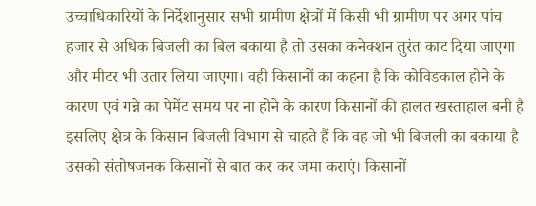उच्चाधिकारियों के निर्देशानुसार सभी ग्रामीण क्षेत्रों में किसी भी ग्रामीण पर अगर पांच हजार से अधिक बिजली का बिल बकाया है तो उसका कनेक्शन तुरंत काट दिया जाएगा और मीटर भी उतार लिया जाएगा। वही किसानों का कहना है कि कोविडकाल होने के कारण एवं गन्ने का पेमेंट समय पर ना होने के कारण किसानों की हालत खस्ताहाल बनी है इसलिए क्षेत्र के किसान बिजली विभाग से चाहते हैं कि वह जो भी बिजली का बकाया है उसको संतोषजनक किसानों से बात कर कर जमा कराएं। किसानों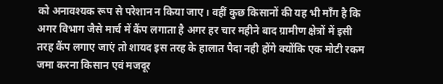को अनावश्यक रूप से परेशान न किया जाए। वहीं कुछ किसानों की यह भी माँग है कि अगर विभाग जैसे मार्च में कैंप लगाता है अगर हर चार महीने बाद ग्रामीण क्षेत्रों में इसी तरह कैंप लगाए जाएं तो शायद इस तरह के हालात पैदा नही होंगे क्योंकि एक मोटी रकम जमा करना किसान एवं मजदूर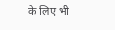के लिए भी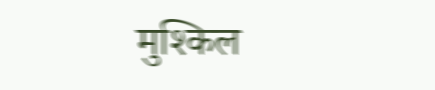मुश्किल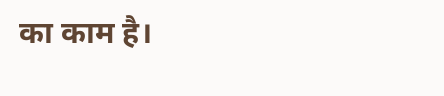का काम है।